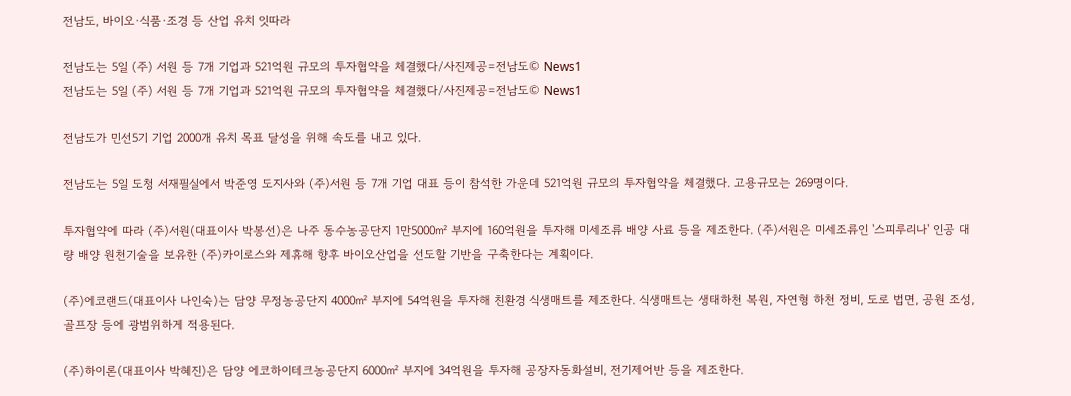전남도, 바이오·식품·조경 등 산업 유치 잇따라

전남도는 5일 (주) 서원 등 7개 기업과 521억원 규모의 투자협약을 체결했다/사진제공=전남도© News1
전남도는 5일 (주) 서원 등 7개 기업과 521억원 규모의 투자협약을 체결했다/사진제공=전남도© News1

전남도가 민선5기 기업 2000개 유치 목표 달성을 위해 속도를 내고 있다.

전남도는 5일 도청 서재필실에서 박준영 도지사와 (주)서원 등 7개 기업 대표 등이 참석한 가운데 521억원 규모의 투자협약을 체결했다. 고용규모는 269명이다.

투자협약에 따라 (주)서원(대표이사 박봉선)은 나주 동수농공단지 1만5000㎡ 부지에 160억원을 투자해 미세조류 배양 사료 등을 제조한다. (주)서원은 미세조류인 '스피루리나' 인공 대량 배양 원천기술을 보유한 (주)카이로스와 제휴해 향후 바이오산업을 선도할 기반을 구축한다는 계획이다.

(주)에코랜드(대표이사 나인숙)는 담양 무정농공단지 4000㎡ 부지에 54억원을 투자해 친환경 식생매트를 제조한다. 식생매트는 생태하천 복원, 자연형 하천 정비, 도로 법면, 공원 조성, 골프장 등에 광범위하게 적용된다.

(주)하이론(대표이사 박혜진)은 담양 에코하이테크농공단지 6000㎡ 부지에 34억원을 투자해 공장자동화설비, 전기제어반 등을 제조한다.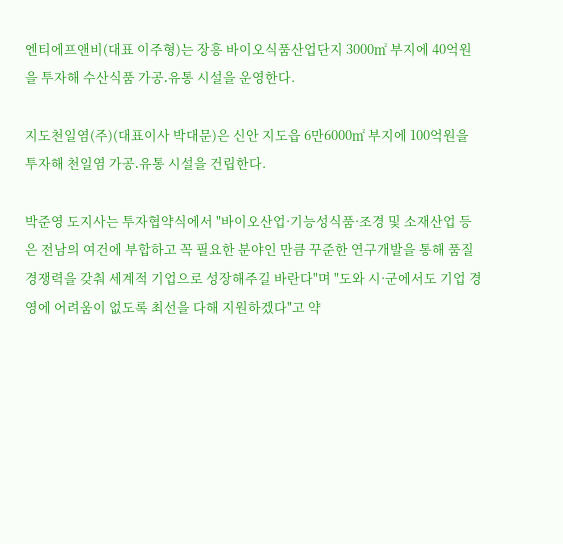엔티에프앤비(대표 이주형)는 장흥 바이오식품산업단지 3000㎡ 부지에 40억원을 투자해 수산식품 가공․유통 시설을 운영한다.

지도천일염(주)(대표이사 박대문)은 신안 지도읍 6만6000㎡ 부지에 100억원을 투자해 천일염 가공․유통 시설을 건립한다.

박준영 도지사는 투자협약식에서 "바이오산업·기능성식품·조경 및 소재산업 등은 전남의 여건에 부합하고 꼭 필요한 분야인 만큼 꾸준한 연구개발을 통해 품질 경쟁력을 갖춰 세계적 기업으로 성장해주길 바란다"며 "도와 시·군에서도 기업 경영에 어려움이 없도록 최선을 다해 지원하겠다"고 약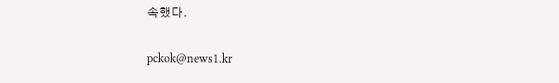속했다.

pckok@news1.kr